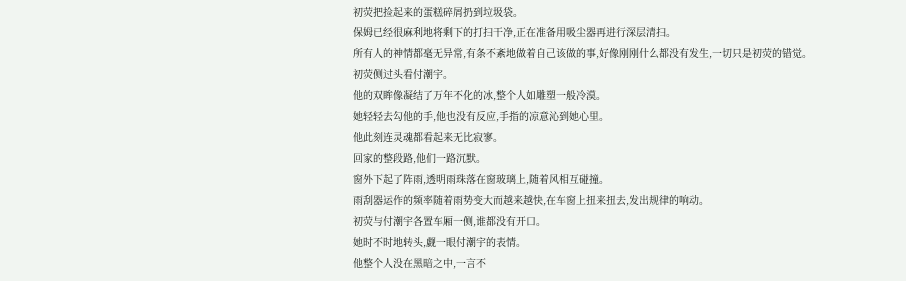初荧把捡起来的蛋糕碎屑扔到垃圾袋。
保姆已经很麻利地将剩下的打扫干净,正在准备用吸尘器再进行深层清扫。
所有人的神情都毫无异常,有条不紊地做着自己该做的事,好像刚刚什么都没有发生,一切只是初荧的错觉。
初荧侧过头看付潮宇。
他的双眸像凝结了万年不化的冰,整个人如雕塑一般冷漠。
她轻轻去勾他的手,他也没有反应,手指的凉意沁到她心里。
他此刻连灵魂都看起来无比寂寥。
回家的整段路,他们一路沉默。
窗外下起了阵雨,透明雨珠落在窗玻璃上,随着风相互碰撞。
雨刮器运作的频率随着雨势变大而越来越快,在车窗上扭来扭去,发出规律的响动。
初荧与付潮宇各置车厢一侧,谁都没有开口。
她时不时地转头,觑一眼付潮宇的表情。
他整个人没在黑暗之中,一言不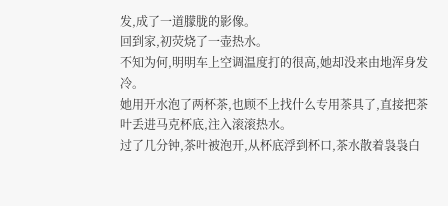发,成了一道朦胧的影像。
回到家,初荧烧了一壶热水。
不知为何,明明车上空调温度打的很高,她却没来由地浑身发冷。
她用开水泡了两杯茶,也顾不上找什么专用茶具了,直接把茶叶丢进马克杯底,注入滚滚热水。
过了几分钟,茶叶被泡开,从杯底浮到杯口,茶水散着袅袅白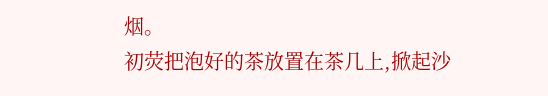烟。
初荧把泡好的茶放置在茶几上,掀起沙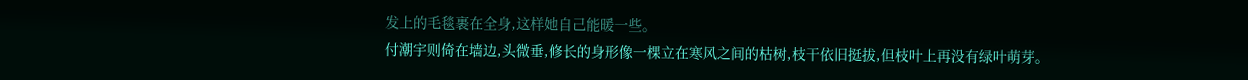发上的毛毯裹在全身,这样她自己能暖一些。
付潮宇则倚在墙边,头微垂,修长的身形像一棵立在寒风之间的枯树,枝干依旧挺拔,但枝叶上再没有绿叶萌芽。